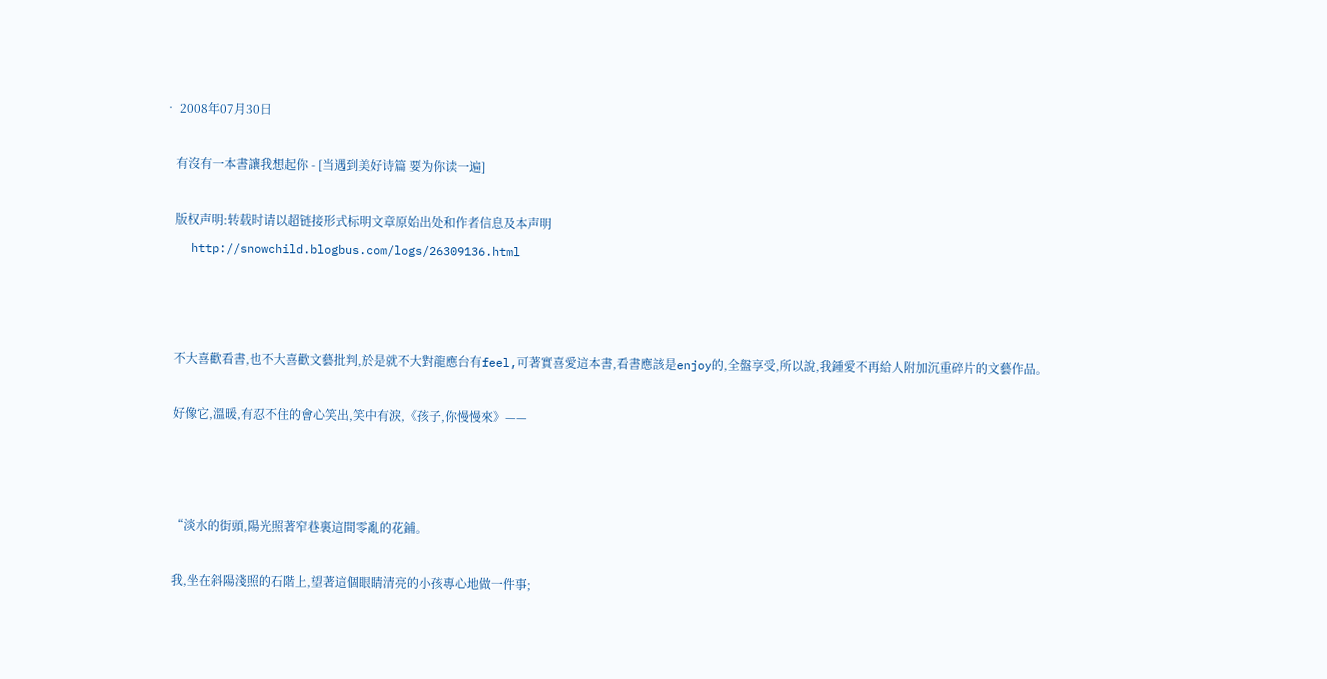• 2008年07月30日

    有沒有一本書讓我想起你 - [当遇到美好诗篇 要为你读一遍]

    版权声明:转载时请以超链接形式标明文章原始出处和作者信息及本声明
    http://snowchild.blogbus.com/logs/26309136.html



    不大喜歡看書,也不大喜歡文藝批判,於是就不大對龍應台有feel,可著實喜愛這本書,看書應該是enjoy的,全盤享受,所以說,我鍾愛不再給人附加沉重碎片的文藝作品。

    好像它,溫暖,有忍不住的會心笑出,笑中有淚,《孩子,你慢慢來》——



    “淡水的街頭,陽光照著窄巷裏這間零亂的花鋪。

    我,坐在斜陽淺照的石階上,望著這個眼睛清亮的小孩專心地做一件事;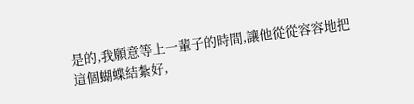是的,我願意等上一輩子的時間,讓他從從容容地把這個蝴蝶結紮好,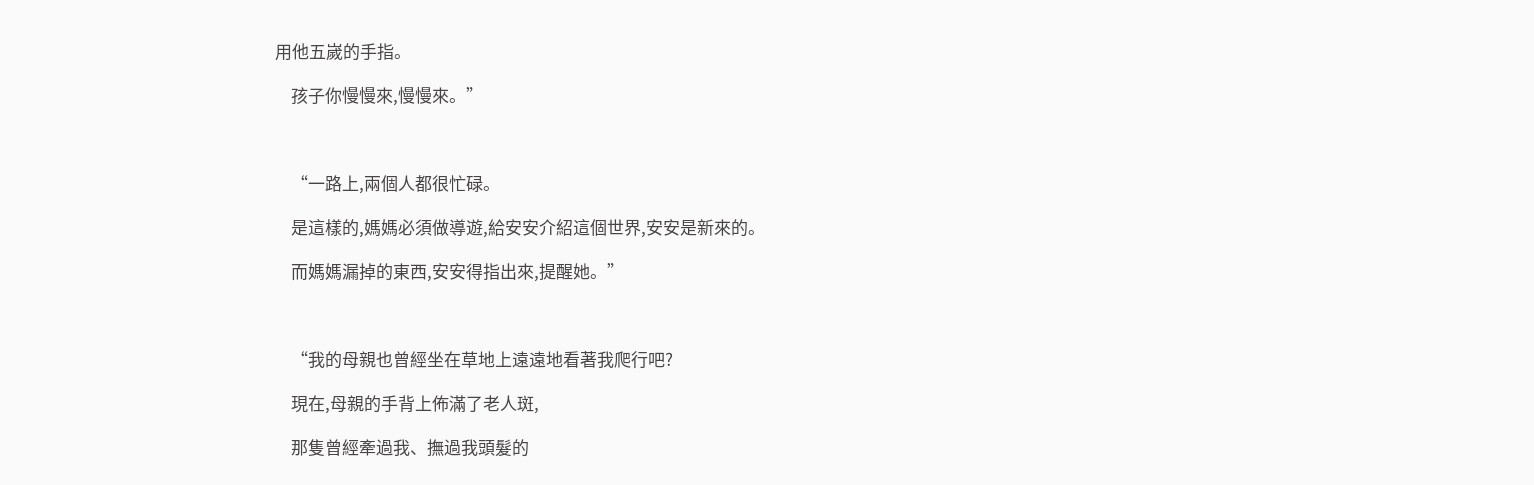用他五嵗的手指。

    孩子你慢慢來,慢慢來。”



    “一路上,兩個人都很忙碌。

    是這樣的,媽媽必須做導遊,給安安介紹這個世界,安安是新來的。

    而媽媽漏掉的東西,安安得指出來,提醒她。”



    “我的母親也曾經坐在草地上遠遠地看著我爬行吧?

    現在,母親的手背上佈滿了老人斑,

    那隻曾經牽過我、撫過我頭髮的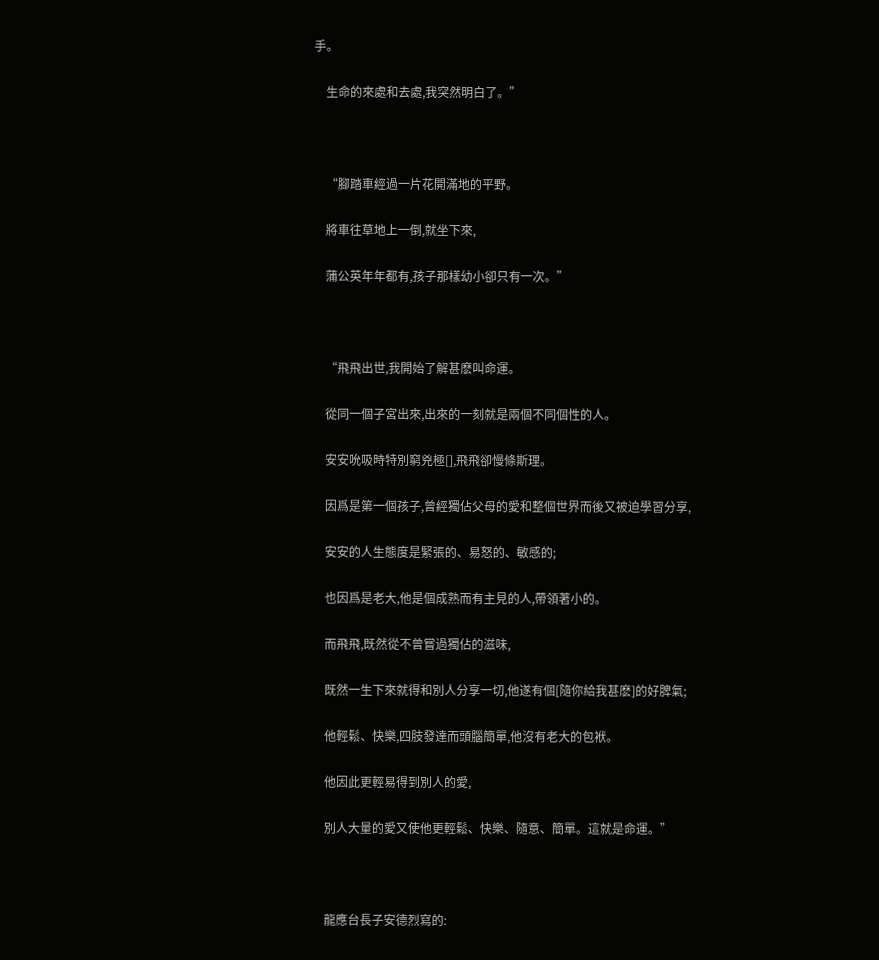手。

    生命的來處和去處,我突然明白了。”



    “腳踏車經過一片花開滿地的平野。

    將車往草地上一倒,就坐下來,

    蒲公英年年都有,孩子那樣幼小卻只有一次。”



    “飛飛出世,我開始了解甚麽叫命運。

    從同一個子宮出來,出來的一刻就是兩個不同個性的人。

    安安吮吸時特別窮兇極[],飛飛卻慢條斯理。

    因爲是第一個孩子,曾經獨佔父母的愛和整個世界而後又被迫學習分享,

    安安的人生態度是緊張的、易怒的、敏感的;

    也因爲是老大,他是個成熟而有主見的人,帶領著小的。

    而飛飛,既然從不曾嘗過獨佔的滋味,

    既然一生下來就得和別人分享一切,他遂有個[隨你給我甚麽]的好脾氣;

    他輕鬆、快樂,四肢發達而頭腦簡單,他沒有老大的包袱。

    他因此更輕易得到別人的愛,

    別人大量的愛又使他更輕鬆、快樂、隨意、簡單。這就是命運。”



    龍應台長子安德烈寫的: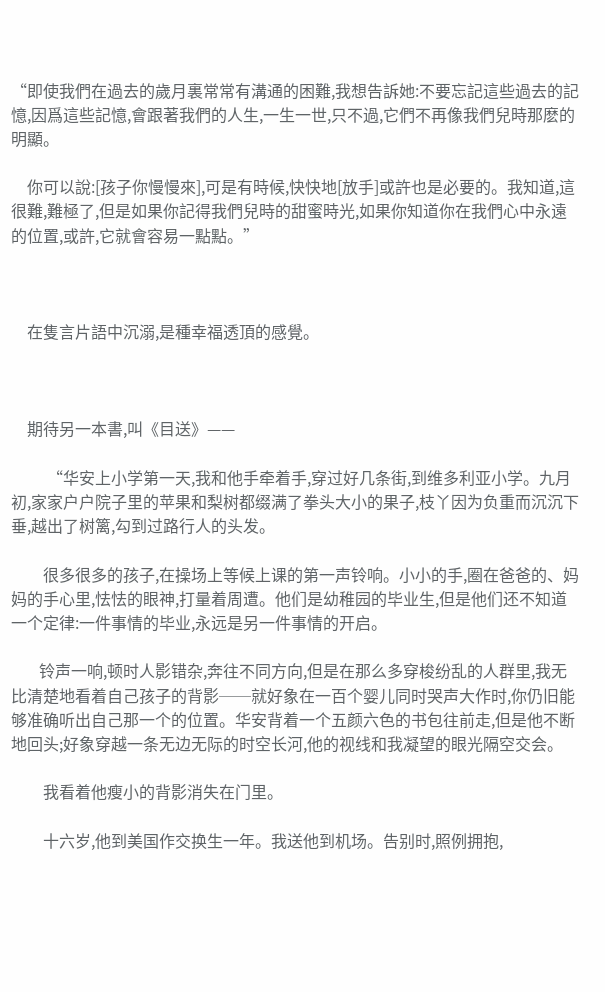“即使我們在過去的歲月裏常常有溝通的困難,我想告訴她:不要忘記這些過去的記憶,因爲這些記憶,會跟著我們的人生,一生一世,只不過,它們不再像我們兒時那麽的明顯。

    你可以說:[孩子你慢慢來],可是有時候,快快地[放手]或許也是必要的。我知道,這很難,難極了,但是如果你記得我們兒時的甜蜜時光,如果你知道你在我們心中永遠的位置,或許,它就會容易一點點。”



    在隻言片語中沉溺,是種幸福透頂的感覺。



    期待另一本書,叫《目送》——

         “华安上小学第一天,我和他手牵着手,穿过好几条街,到维多利亚小学。九月初,家家户户院子里的苹果和梨树都缀满了拳头大小的果子,枝丫因为负重而沉沉下垂,越出了树篱,勾到过路行人的头发。

        很多很多的孩子,在操场上等候上课的第一声铃响。小小的手,圈在爸爸的、妈妈的手心里,怯怯的眼神,打量着周遭。他们是幼稚园的毕业生,但是他们还不知道一个定律:一件事情的毕业,永远是另一件事情的开启。

       铃声一响,顿时人影错杂,奔往不同方向,但是在那么多穿梭纷乱的人群里,我无比清楚地看着自己孩子的背影──就好象在一百个婴儿同时哭声大作时,你仍旧能够准确听出自己那一个的位置。华安背着一个五颜六色的书包往前走,但是他不断地回头;好象穿越一条无边无际的时空长河,他的视线和我凝望的眼光隔空交会。

        我看着他瘦小的背影消失在门里。

        十六岁,他到美国作交换生一年。我送他到机场。告别时,照例拥抱,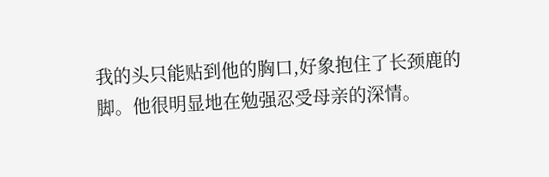我的头只能贴到他的胸口,好象抱住了长颈鹿的脚。他很明显地在勉强忍受母亲的深情。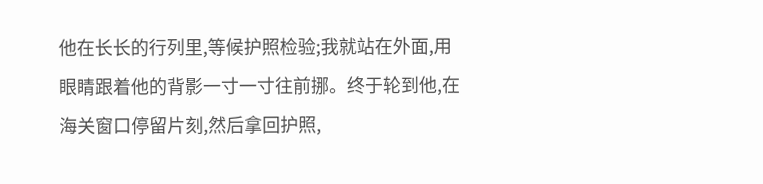他在长长的行列里,等候护照检验;我就站在外面,用眼睛跟着他的背影一寸一寸往前挪。终于轮到他,在海关窗口停留片刻,然后拿回护照,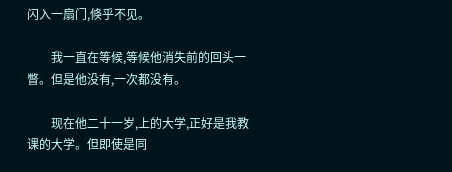闪入一扇门,倏乎不见。

        我一直在等候,等候他消失前的回头一瞥。但是他没有,一次都没有。

        现在他二十一岁,上的大学,正好是我教课的大学。但即使是同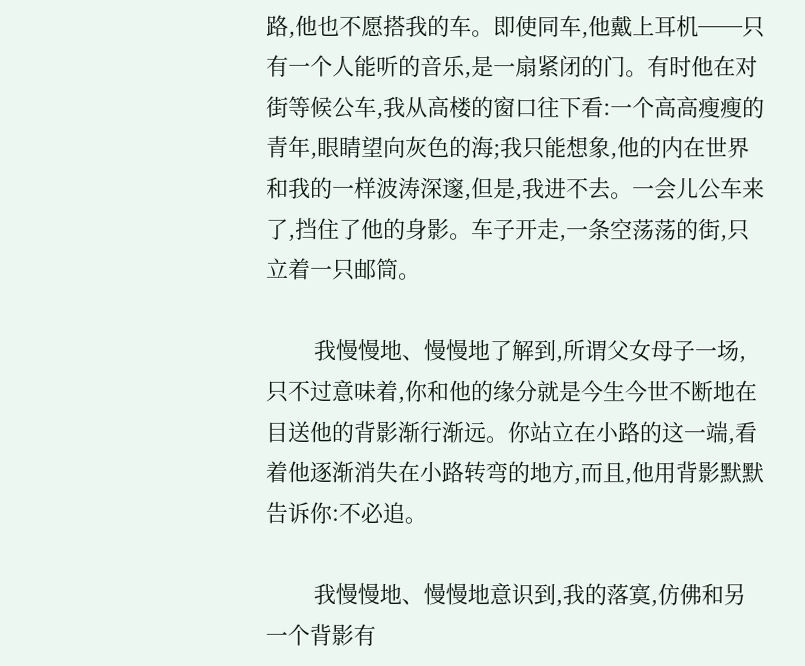路,他也不愿搭我的车。即使同车,他戴上耳机──只有一个人能听的音乐,是一扇紧闭的门。有时他在对街等候公车,我从高楼的窗口往下看:一个高高瘦瘦的青年,眼睛望向灰色的海;我只能想象,他的内在世界和我的一样波涛深邃,但是,我进不去。一会儿公车来了,挡住了他的身影。车子开走,一条空荡荡的街,只立着一只邮筒。

        我慢慢地、慢慢地了解到,所谓父女母子一场,只不过意味着,你和他的缘分就是今生今世不断地在目送他的背影渐行渐远。你站立在小路的这一端,看着他逐渐消失在小路转弯的地方,而且,他用背影默默告诉你:不必追。

        我慢慢地、慢慢地意识到,我的落寞,仿佛和另一个背影有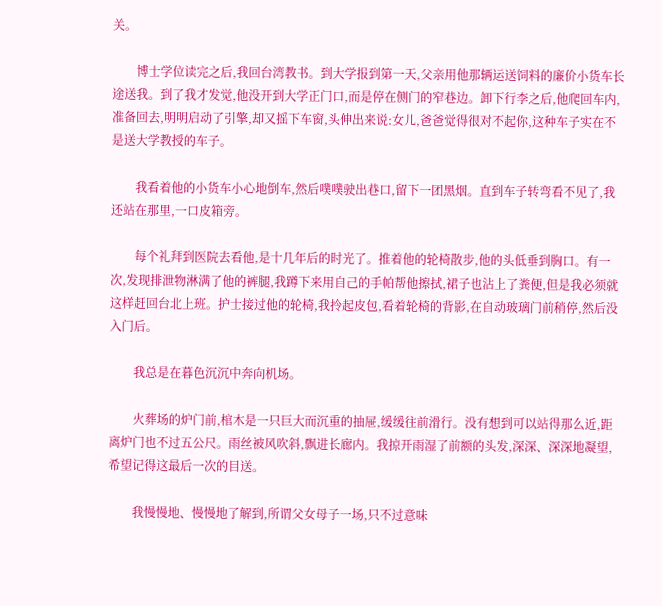关。

        博士学位读完之后,我回台湾教书。到大学报到第一天,父亲用他那辆运送饲料的廉价小货车长途送我。到了我才发觉,他没开到大学正门口,而是停在侧门的窄巷边。卸下行李之后,他爬回车内,准备回去,明明启动了引擎,却又摇下车窗,头伸出来说:女儿,爸爸觉得很对不起你,这种车子实在不是送大学教授的车子。

        我看着他的小货车小心地倒车,然后噗噗驶出巷口,留下一团黑烟。直到车子转弯看不见了,我还站在那里,一口皮箱旁。

        每个礼拜到医院去看他,是十几年后的时光了。推着他的轮椅散步,他的头低垂到胸口。有一次,发现排泄物淋满了他的裤腿,我蹲下来用自己的手帕帮他擦拭,裙子也沾上了粪便,但是我必须就这样赶回台北上班。护士接过他的轮椅,我拎起皮包,看着轮椅的背影,在自动玻璃门前稍停,然后没入门后。

        我总是在暮色沉沉中奔向机场。

        火葬场的炉门前,棺木是一只巨大而沉重的抽屉,缓缓往前滑行。没有想到可以站得那么近,距离炉门也不过五公尺。雨丝被风吹斜,飘进长廊内。我掠开雨湿了前额的头发,深深、深深地凝望,希望记得这最后一次的目送。

        我慢慢地、慢慢地了解到,所谓父女母子一场,只不过意味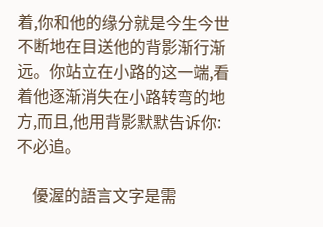着,你和他的缘分就是今生今世不断地在目送他的背影渐行渐远。你站立在小路的这一端,看着他逐渐消失在小路转弯的地方,而且,他用背影默默告诉你:不必追。

    優渥的語言文字是需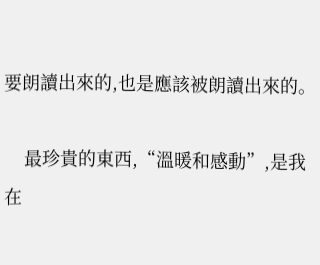要朗讀出來的,也是應該被朗讀出來的。

    最珍貴的東西,“溫暖和感動”,是我在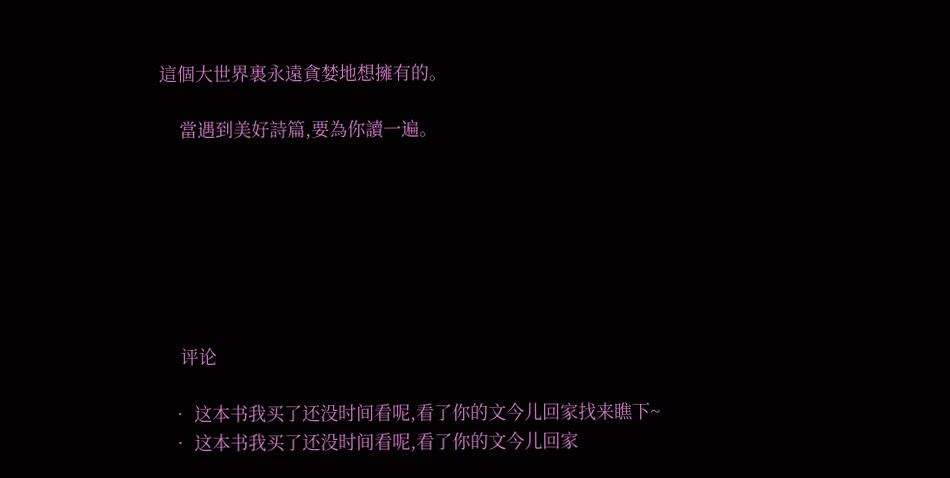這個大世界裏永遠貪婪地想擁有的。

    當遇到美好詩篇,要為你讀一遍。







    评论

  • 这本书我买了还没时间看呢,看了你的文今儿回家找来瞧下~
  • 这本书我买了还没时间看呢,看了你的文今儿回家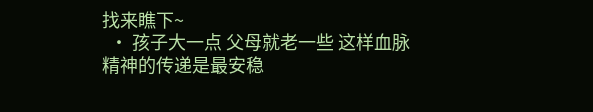找来瞧下~
  • 孩子大一点 父母就老一些 这样血脉精神的传递是最安稳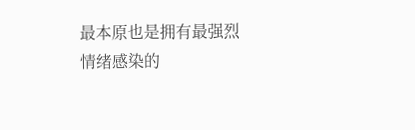最本原也是拥有最强烈情绪感染的